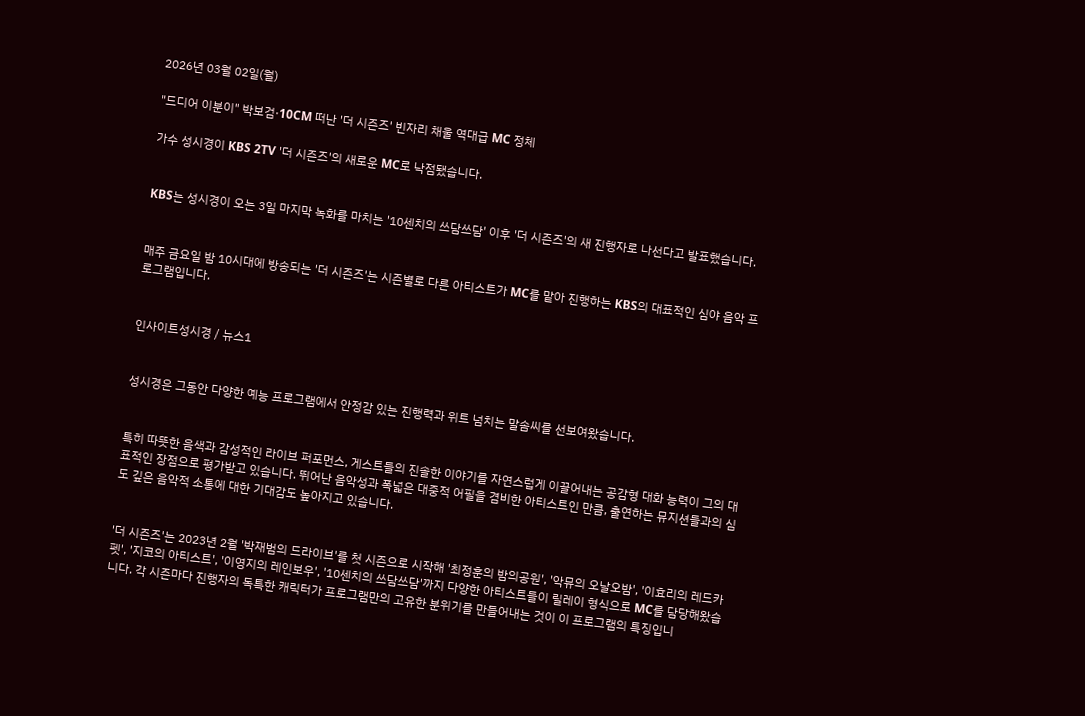2026년 03월 02일(월)

"드디어 이분이" 박보검·10CM 떠난 '더 시즌즈' 빈자리 채울 역대급 MC 정체

가수 성시경이 KBS 2TV '더 시즌즈'의 새로운 MC로 낙점됐습니다.


KBS는 성시경이 오는 3일 마지막 녹화를 마치는 '10센치의 쓰담쓰담' 이후 '더 시즌즈'의 새 진행자로 나선다고 발표했습니다.


매주 금요일 밤 10시대에 방송되는 '더 시즌즈'는 시즌별로 다른 아티스트가 MC를 맡아 진행하는 KBS의 대표적인 심야 음악 프로그램입니다.


인사이트성시경 / 뉴스1


성시경은 그동안 다양한 예능 프로그램에서 안정감 있는 진행력과 위트 넘치는 말솜씨를 선보여왔습니다.


특히 따뜻한 음색과 감성적인 라이브 퍼포먼스, 게스트들의 진솔한 이야기를 자연스럽게 이끌어내는 공감형 대화 능력이 그의 대표적인 장점으로 평가받고 있습니다. 뛰어난 음악성과 폭넓은 대중적 어필을 겸비한 아티스트인 만큼, 출연하는 뮤지션들과의 심도 깊은 음악적 소통에 대한 기대감도 높아지고 있습니다.


'더 시즌즈'는 2023년 2월 '박재범의 드라이브'를 첫 시즌으로 시작해 '최정훈의 밤의공원', '악뮤의 오날오밤', '이효리의 레드카펫', '지코의 아티스트', '이영지의 레인보우', '10센치의 쓰담쓰담'까지 다양한 아티스트들이 릴레이 형식으로 MC를 담당해왔습니다. 각 시즌마다 진행자의 독특한 캐릭터가 프로그램만의 고유한 분위기를 만들어내는 것이 이 프로그램의 특징입니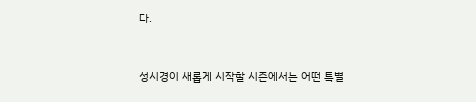다.


성시경이 새롭게 시작할 시즌에서는 어떤 특별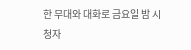한 무대와 대화로 금요일 밤 시청자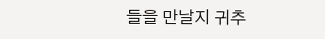들을 만날지 귀추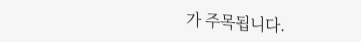가 주목됩니다.